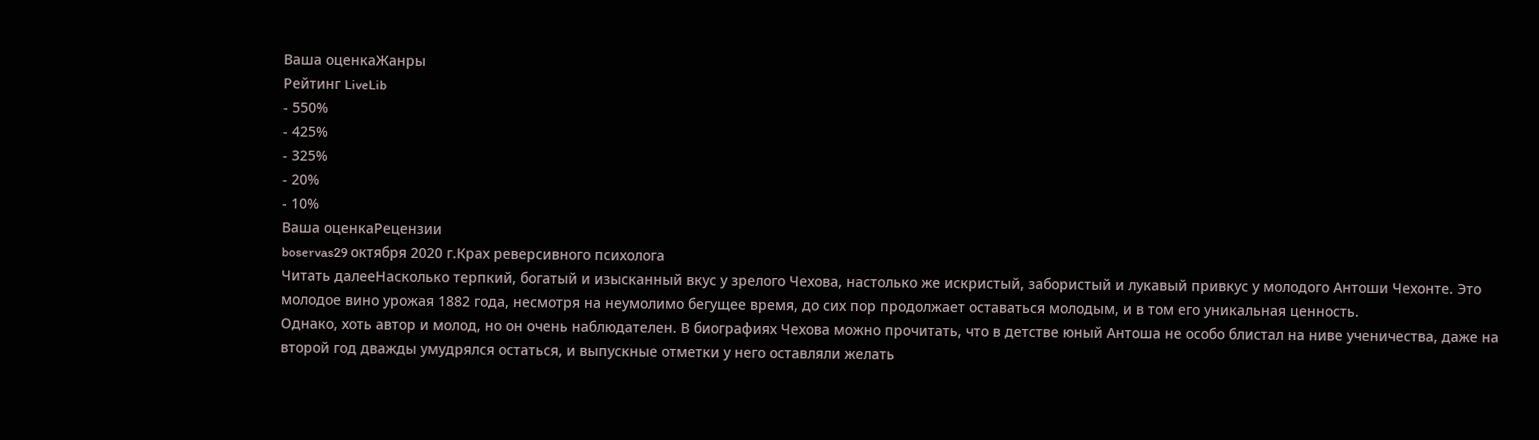Ваша оценкаЖанры
Рейтинг LiveLib
- 550%
- 425%
- 325%
- 20%
- 10%
Ваша оценкаРецензии
boservas29 октября 2020 г.Крах реверсивного психолога
Читать далееНасколько терпкий, богатый и изысканный вкус у зрелого Чехова, настолько же искристый, забористый и лукавый привкус у молодого Антоши Чехонте. Это молодое вино урожая 1882 года, несмотря на неумолимо бегущее время, до сих пор продолжает оставаться молодым, и в том его уникальная ценность.
Однако, хоть автор и молод, но он очень наблюдателен. В биографиях Чехова можно прочитать, что в детстве юный Антоша не особо блистал на ниве ученичества, даже на второй год дважды умудрялся остаться, и выпускные отметки у него оставляли желать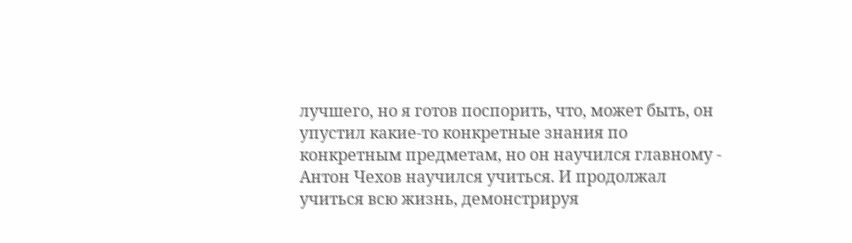лучшего, но я готов поспорить, что, может быть, он упустил какие-то конкретные знания по конкретным предметам, но он научился главному - Антон Чехов научился учиться. И продолжал учиться всю жизнь, демонстрируя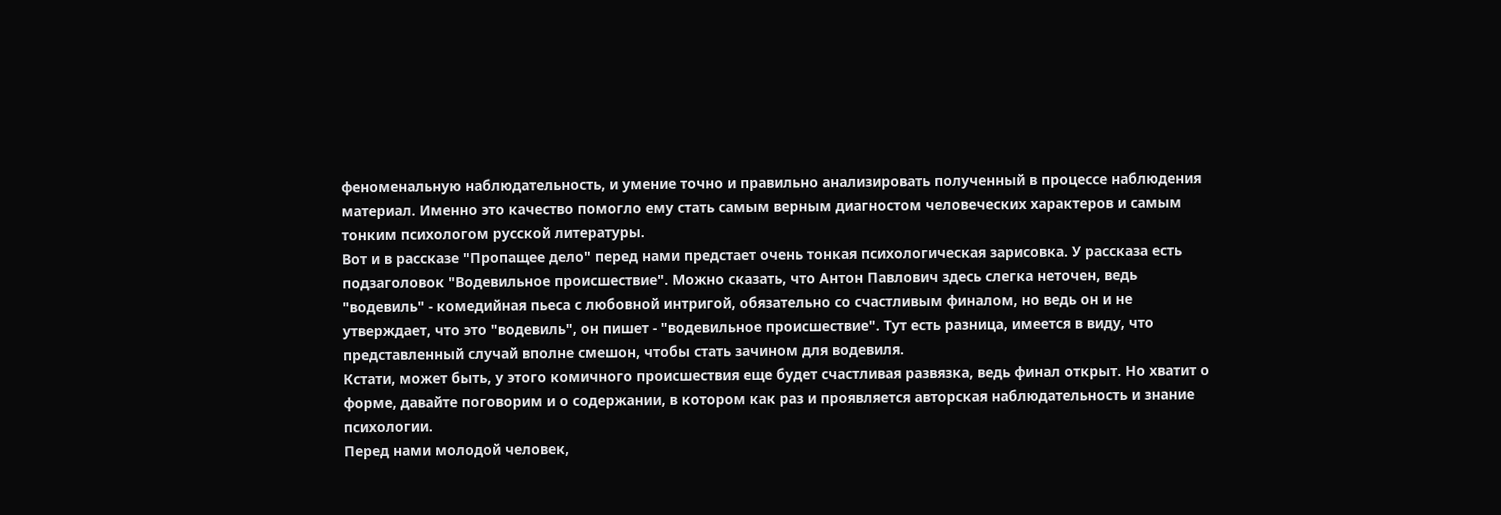феноменальную наблюдательность, и умение точно и правильно анализировать полученный в процессе наблюдения материал. Именно это качество помогло ему стать самым верным диагностом человеческих характеров и самым тонким психологом русской литературы.
Вот и в рассказе "Пропащее дело" перед нами предстает очень тонкая психологическая зарисовка. У рассказа есть подзаголовок "Водевильное происшествие". Можно сказать, что Антон Павлович здесь слегка неточен, ведь "водевиль" - комедийная пьеса с любовной интригой, обязательно со счастливым финалом, но ведь он и не утверждает, что это "водевиль", он пишет - "водевильное происшествие". Тут есть разница, имеется в виду, что представленный случай вполне смешон, чтобы стать зачином для водевиля.
Кстати, может быть, у этого комичного происшествия еще будет счастливая развязка, ведь финал открыт. Но хватит о форме, давайте поговорим и о содержании, в котором как раз и проявляется авторская наблюдательность и знание психологии.
Перед нами молодой человек,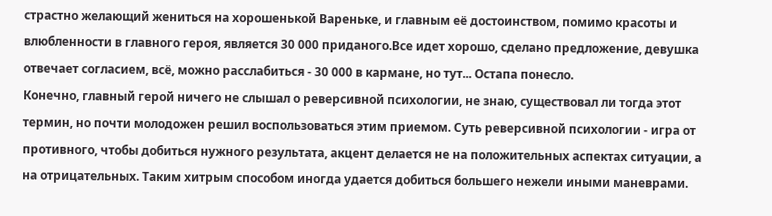страстно желающий жениться на хорошенькой Вареньке, и главным её достоинством, помимо красоты и влюбленности в главного героя, является 30 000 приданого.Все идет хорошо, сделано предложение, девушка отвечает согласием, всё, можно расслабиться - 30 000 в кармане, но тут... Остапа понесло.
Конечно, главный герой ничего не слышал о реверсивной психологии, не знаю, существовал ли тогда этот термин, но почти молодожен решил воспользоваться этим приемом. Суть реверсивной психологии - игра от противного, чтобы добиться нужного результата, акцент делается не на положительных аспектах ситуации, а на отрицательных. Таким хитрым способом иногда удается добиться большего нежели иными маневрами.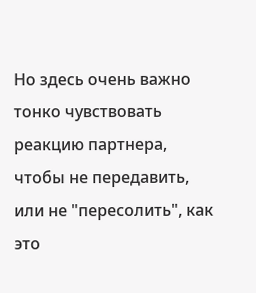Но здесь очень важно тонко чувствовать реакцию партнера, чтобы не передавить, или не "пересолить", как это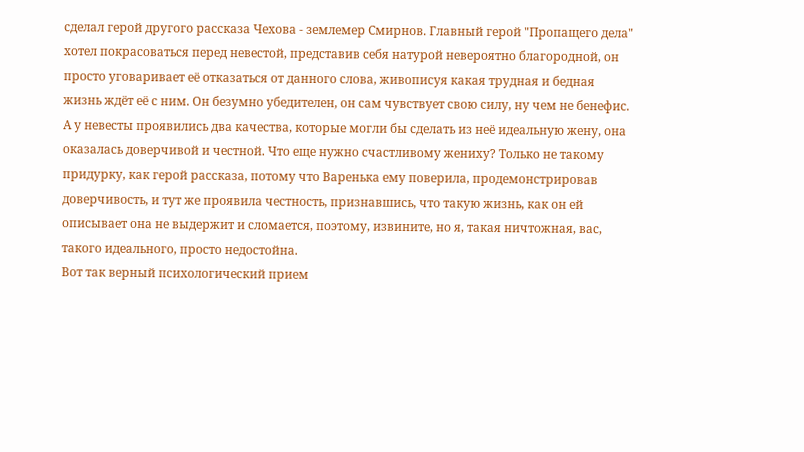сделал герой другого рассказа Чехова - землемер Смирнов. Главный герой "Пропащего дела" хотел покрасоваться перед невестой, представив себя натурой невероятно благородной, он просто уговаривает её отказаться от данного слова, живописуя какая трудная и бедная жизнь ждёт её с ним. Он безумно убедителен, он сам чувствует свою силу, ну чем не бенефис.
А у невесты проявились два качества, которые могли бы сделать из неё идеальную жену, она оказалась доверчивой и честной. Что еще нужно счастливому жениху? Только не такому придурку, как герой рассказа, потому что Варенька ему поверила, продемонстрировав доверчивость, и тут же проявила честность, признавшись, что такую жизнь, как он ей описывает она не выдержит и сломается, поэтому, извините, но я, такая ничтожная, вас, такого идеального, просто недостойна.
Вот так верный психологический прием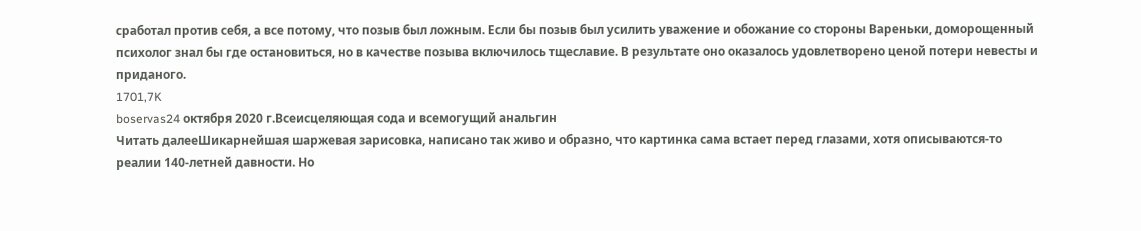сработал против себя, а все потому, что позыв был ложным. Если бы позыв был усилить уважение и обожание со стороны Вареньки, доморощенный психолог знал бы где остановиться, но в качестве позыва включилось тщеславие. В результате оно оказалось удовлетворено ценой потери невесты и приданого.
1701,7K
boservas24 октября 2020 г.Всеисцеляющая сода и всемогущий анальгин
Читать далееШикарнейшая шаржевая зарисовка, написано так живо и образно, что картинка сама встает перед глазами, хотя описываются-то реалии 140-летней давности. Но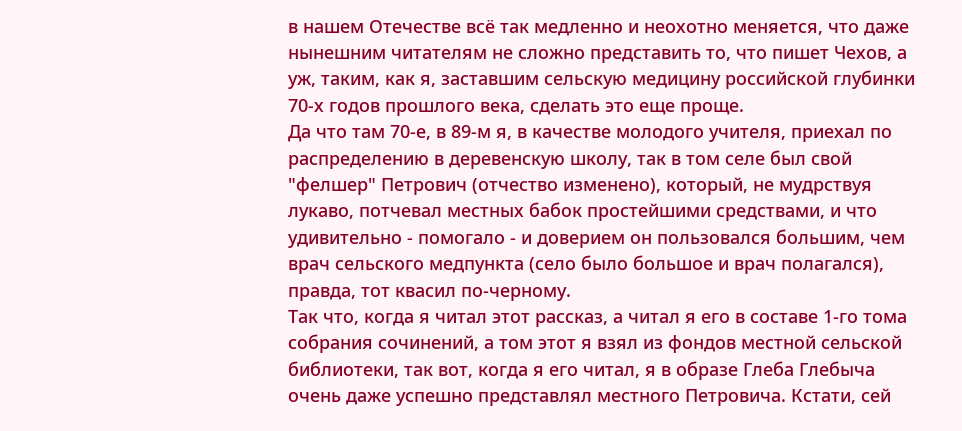в нашем Отечестве всё так медленно и неохотно меняется, что даже нынешним читателям не сложно представить то, что пишет Чехов, а уж, таким, как я, заставшим сельскую медицину российской глубинки 70-х годов прошлого века, сделать это еще проще.
Да что там 70-е, в 89-м я, в качестве молодого учителя, приехал по распределению в деревенскую школу, так в том селе был свой "фелшер" Петрович (отчество изменено), который, не мудрствуя лукаво, потчевал местных бабок простейшими средствами, и что удивительно - помогало - и доверием он пользовался большим, чем врач сельского медпункта (село было большое и врач полагался), правда, тот квасил по-черному.
Так что, когда я читал этот рассказ, а читал я его в составе 1-го тома собрания сочинений, а том этот я взял из фондов местной сельской библиотеки, так вот, когда я его читал, я в образе Глеба Глебыча очень даже успешно представлял местного Петровича. Кстати, сей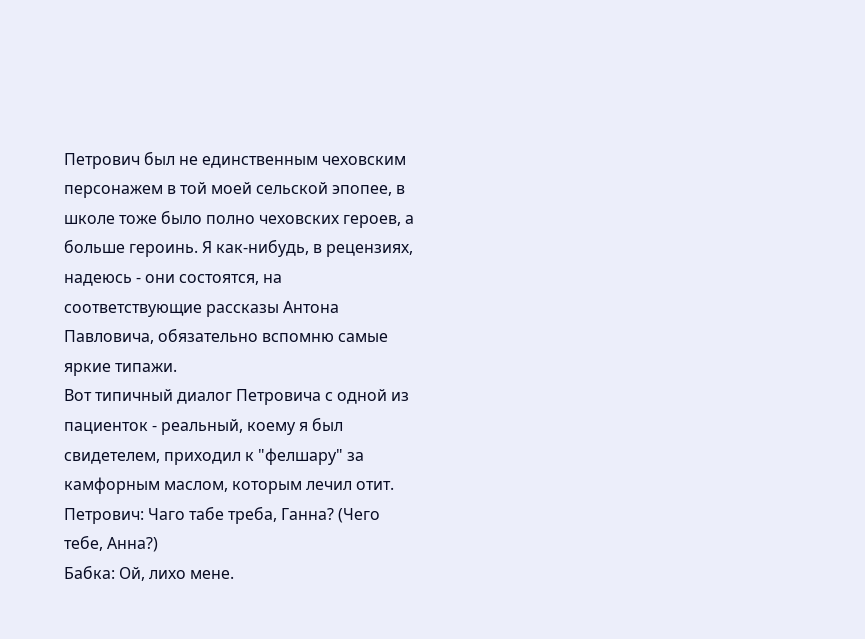Петрович был не единственным чеховским персонажем в той моей сельской эпопее, в школе тоже было полно чеховских героев, а больше героинь. Я как-нибудь, в рецензиях, надеюсь - они состоятся, на соответствующие рассказы Антона Павловича, обязательно вспомню самые яркие типажи.
Вот типичный диалог Петровича с одной из пациенток - реальный, коему я был свидетелем, приходил к "фелшару" за камфорным маслом, которым лечил отит.
Петрович: Чаго табе треба, Ганна? (Чего тебе, Анна?)
Бабка: Ой, лихо мене.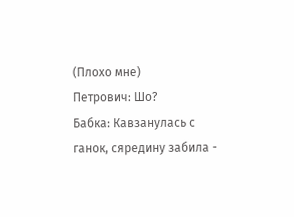(Плохо мне)
Петрович: Шо?
Бабка: Кавзанулась с ганок, сяредину забила -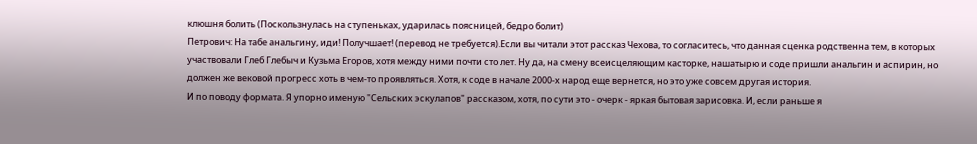клюшня болить (Поскользнулась на ступеньках, ударилась поясницей, бедро болит)
Петрович: На табе анальгину, иди! Получшает! (перевод не требуется).Если вы читали этот рассказ Чехова, то согласитесь, что данная сценка родственна тем, в которых участвовали Глеб Глебыч и Кузьма Егоров, хотя между ними почти сто лет. Ну да, на смену всеисцеляющим касторке, нашатырю и соде пришли анальгин и аспирин, но должен же вековой прогресс хоть в чем-то проявляться. Хотя, к соде в начале 2000-х народ еще вернется, но это уже совсем другая история.
И по поводу формата. Я упорно именую "Сельских эскулапов" рассказом, хотя, по сути это - очерк - яркая бытовая зарисовка. И, если раньше я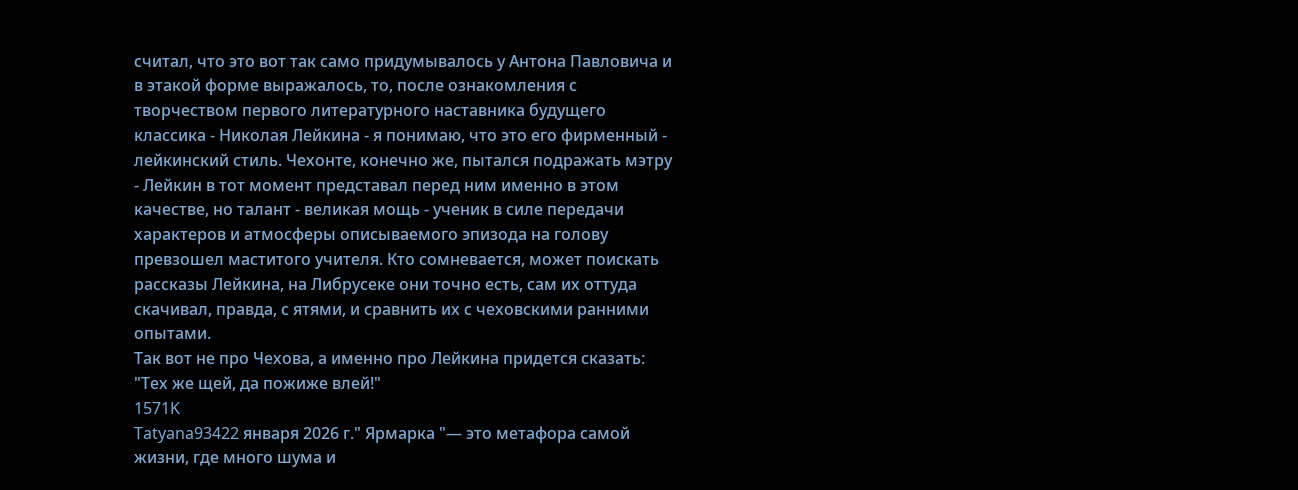считал, что это вот так само придумывалось у Антона Павловича и в этакой форме выражалось, то, после ознакомления с творчеством первого литературного наставника будущего классика - Николая Лейкина - я понимаю, что это его фирменный - лейкинский стиль. Чехонте, конечно же, пытался подражать мэтру - Лейкин в тот момент представал перед ним именно в этом качестве, но талант - великая мощь - ученик в силе передачи характеров и атмосферы описываемого эпизода на голову превзошел маститого учителя. Кто сомневается, может поискать рассказы Лейкина, на Либрусеке они точно есть, сам их оттуда скачивал, правда, с ятями, и сравнить их с чеховскими ранними опытами.
Так вот не про Чехова, а именно про Лейкина придется сказать: "Тех же щей, да пожиже влей!"
1571K
Tatyana93422 января 2026 г." Ярмарка "— это метафора самой жизни, где много шума и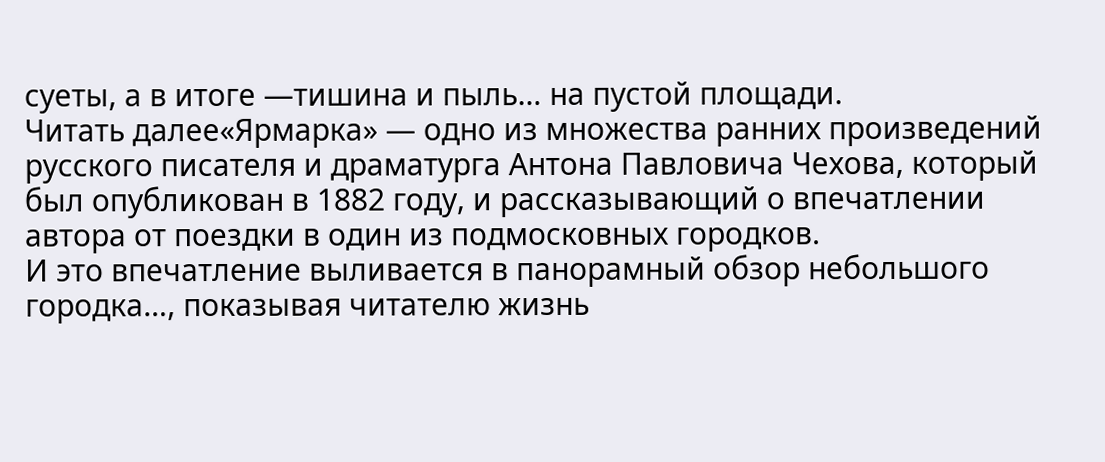суеты, а в итоге —тишина и пыль… на пустой площади.
Читать далее«Ярмарка» — одно из множества ранних произведений русского писателя и драматурга Антона Павловича Чехова, который был опубликован в 1882 году, и рассказывающий о впечатлении автора от поездки в один из подмосковных городков.
И это впечатление выливается в панорамный обзор небольшого городка…, показывая читателю жизнь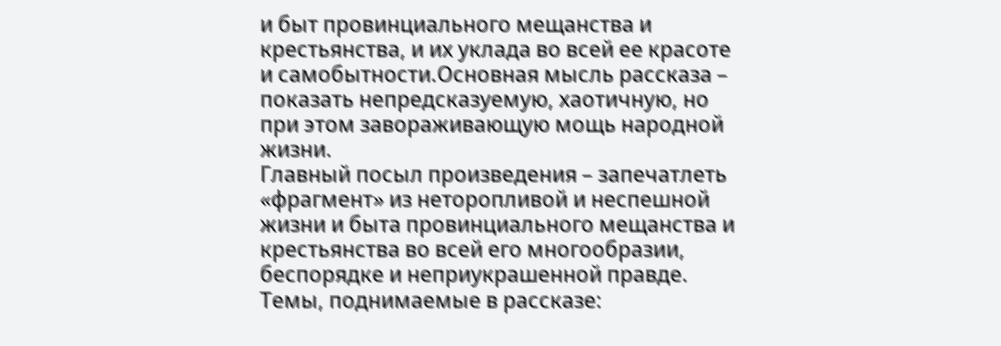и быт провинциального мещанства и крестьянства, и их уклада во всей ее красоте и самобытности.Основная мысль рассказа – показать непредсказуемую, хаотичную, но при этом завораживающую мощь народной жизни.
Главный посыл произведения – запечатлеть «фрагмент» из неторопливой и неспешной жизни и быта провинциального мещанства и крестьянства во всей его многообразии, беспорядке и неприукрашенной правде.
Темы, поднимаемые в рассказе: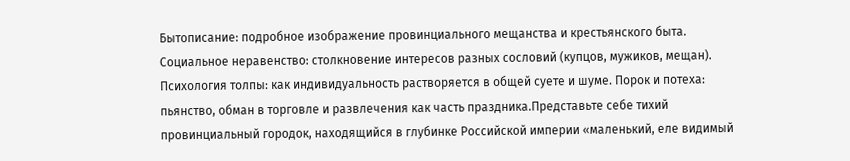Бытописание: подробное изображение провинциального мещанства и крестьянского быта. Социальное неравенство: столкновение интересов разных сословий (купцов, мужиков, мещан). Психология толпы: как индивидуальность растворяется в общей суете и шуме. Порок и потеха: пьянство, обман в торговле и развлечения как часть праздника.Представьте себе тихий провинциальный городок, находящийся в глубинке Российской империи «маленький, еле видимый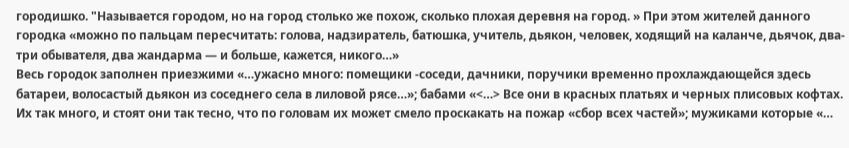городишко. "Называется городом, но на город столько же похож, сколько плохая деревня на город. » При этом жителей данного городка «можно по пальцам пересчитать: голова, надзиратель, батюшка, учитель, дьякон, человек, ходящий на каланче, дьячок, два-три обывателя, два жандарма — и больше, кажется, никого…»
Весь городок заполнен приезжими «…ужасно много: помещики -соседи, дачники, поручики временно прохлаждающейся здесь батареи, волосастый дьякон из соседнего села в лиловой рясе…»; бабами «<…> Все они в красных платьях и черных плисовых кофтах. Их так много, и стоят они так тесно, что по головам их может смело проскакать на пожар «сбор всех частей»; мужиками которые «…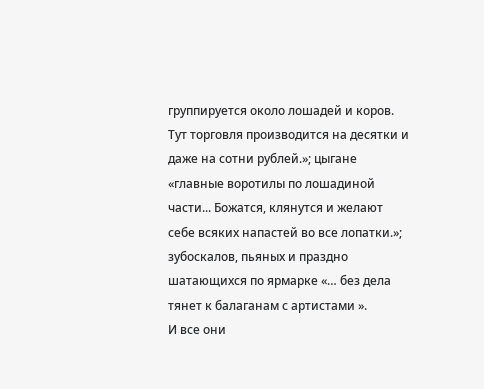группируется около лошадей и коров. Тут торговля производится на десятки и даже на сотни рублей.»; цыгане «главные воротилы по лошадиной части... Божатся, клянутся и желают себе всяких напастей во все лопатки.»; зубоскалов, пьяных и праздно шатающихся по ярмарке «… без дела тянет к балаганам с артистами ».
И все они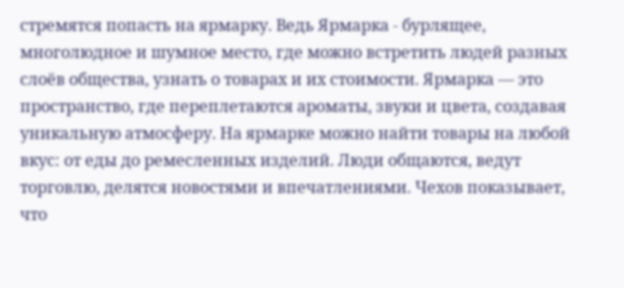стремятся попасть на ярмарку. Ведь Ярмарка - бурлящее, многолюдное и шумное место, где можно встретить людей разных слоёв общества, узнать о товарах и их стоимости. Ярмарка — это пространство, где переплетаются ароматы, звуки и цвета, создавая уникальную атмосферу. На ярмарке можно найти товары на любой вкус: от еды до ремесленных изделий. Люди общаются, ведут торговлю, делятся новостями и впечатлениями. Чехов показывает, что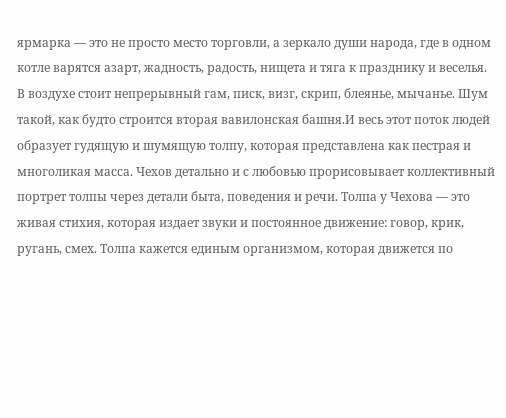ярмарка — это не просто место торговли, а зеркало души народа, где в одном котле варятся азарт, жадность, радость, нищета и тяга к празднику и веселья.
В воздухе стоит непрерывный гам, писк, визг, скрип, блеянье, мычанье. Шум такой, как будто строится вторая вавилонская башня.И весь этот поток людей образует гудящую и шумящую толпу, которая представлена как пестрая и многоликая масса. Чехов детально и с любовью прорисовывает коллективный портрет толпы через детали быта, поведения и речи. Толпа у Чехова — это живая стихия, которая издает звуки и постоянное движение: говор, крик, ругань, смех. Толпа кажется единым организмом, которая движется по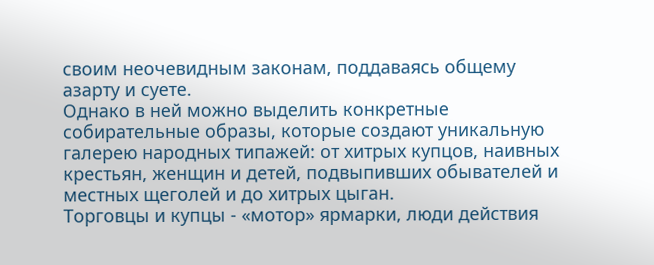своим неочевидным законам, поддаваясь общему азарту и суете.
Однако в ней можно выделить конкретные собирательные образы, которые создают уникальную галерею народных типажей: от хитрых купцов, наивных крестьян, женщин и детей, подвыпивших обывателей и местных щеголей и до хитрых цыган.
Торговцы и купцы - «мотор» ярмарки, люди действия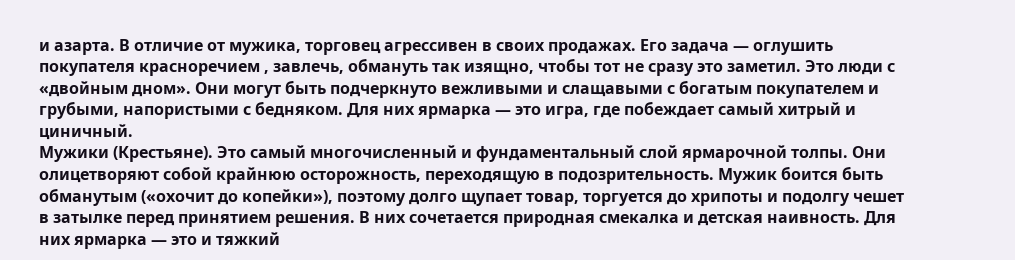и азарта. В отличие от мужика, торговец агрессивен в своих продажах. Его задача — оглушить покупателя красноречием , завлечь, обмануть так изящно, чтобы тот не сразу это заметил. Это люди с «двойным дном». Они могут быть подчеркнуто вежливыми и слащавыми с богатым покупателем и грубыми, напористыми с бедняком. Для них ярмарка — это игра, где побеждает самый хитрый и циничный.
Мужики (Крестьяне). Это самый многочисленный и фундаментальный слой ярмарочной толпы. Они олицетворяют собой крайнюю осторожность, переходящую в подозрительность. Мужик боится быть обманутым («охочит до копейки»), поэтому долго щупает товар, торгуется до хрипоты и подолгу чешет в затылке перед принятием решения. В них сочетается природная смекалка и детская наивность. Для них ярмарка — это и тяжкий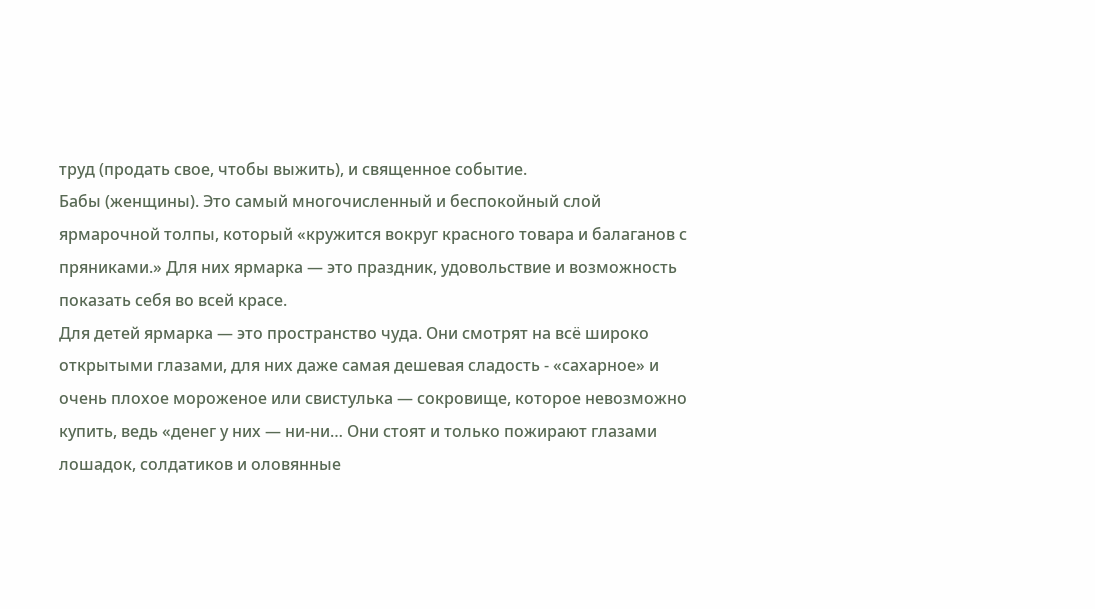труд (продать свое, чтобы выжить), и священное событие.
Бабы (женщины). Это самый многочисленный и беспокойный слой ярмарочной толпы, который «кружится вокруг красного товара и балаганов с пряниками.» Для них ярмарка — это праздник, удовольствие и возможность показать себя во всей красе.
Для детей ярмарка — это пространство чуда. Они смотрят на всё широко открытыми глазами, для них даже самая дешевая сладость - «сахарное» и очень плохое мороженое или свистулька — сокровище, которое невозможно купить, ведь «денег у них — ни-ни… Они стоят и только пожирают глазами лошадок, солдатиков и оловянные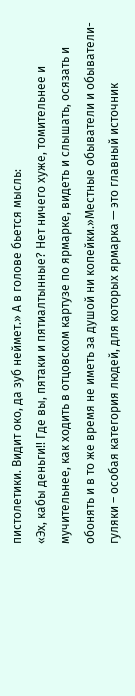пистолетики. Видит око, да зуб неймет.» А в голове бьется мысль:
«Эх, кабы деньги!! Где вы, пятаки и пятиалтынные? Нет ничего хуже, томительнее и мучительнее, как ходить в отцовском картузе по ярмарке, видеть и слышать, осязать и обонять и в то же время не иметь за душой ни копейки.»Местные обыватели и обыватели-гуляки – особая категория людей, для которых ярмарка — это главный источник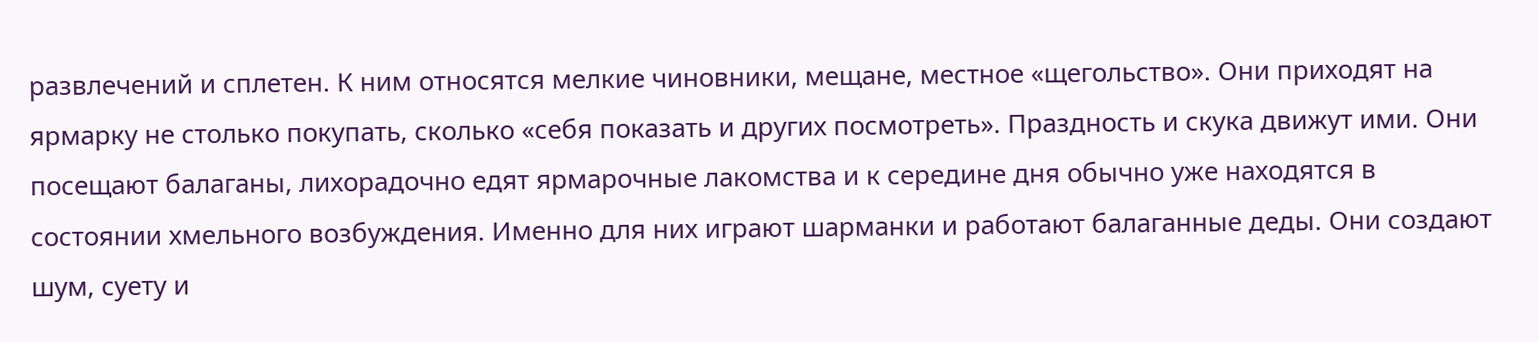развлечений и сплетен. К ним относятся мелкие чиновники, мещане, местное «щегольство». Они приходят на ярмарку не столько покупать, сколько «себя показать и других посмотреть». Праздность и скука движут ими. Они посещают балаганы, лихорадочно едят ярмарочные лакомства и к середине дня обычно уже находятся в состоянии хмельного возбуждения. Именно для них играют шарманки и работают балаганные деды. Они создают шум, суету и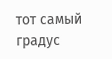тот самый градус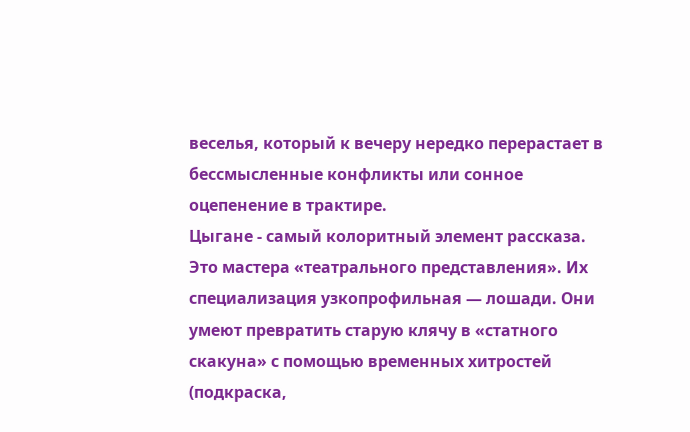веселья, который к вечеру нередко перерастает в бессмысленные конфликты или сонное оцепенение в трактире.
Цыгане - самый колоритный элемент рассказа. Это мастера «театрального представления». Их специализация узкопрофильная — лошади. Они умеют превратить старую клячу в «статного скакуна» с помощью временных хитростей (подкраска,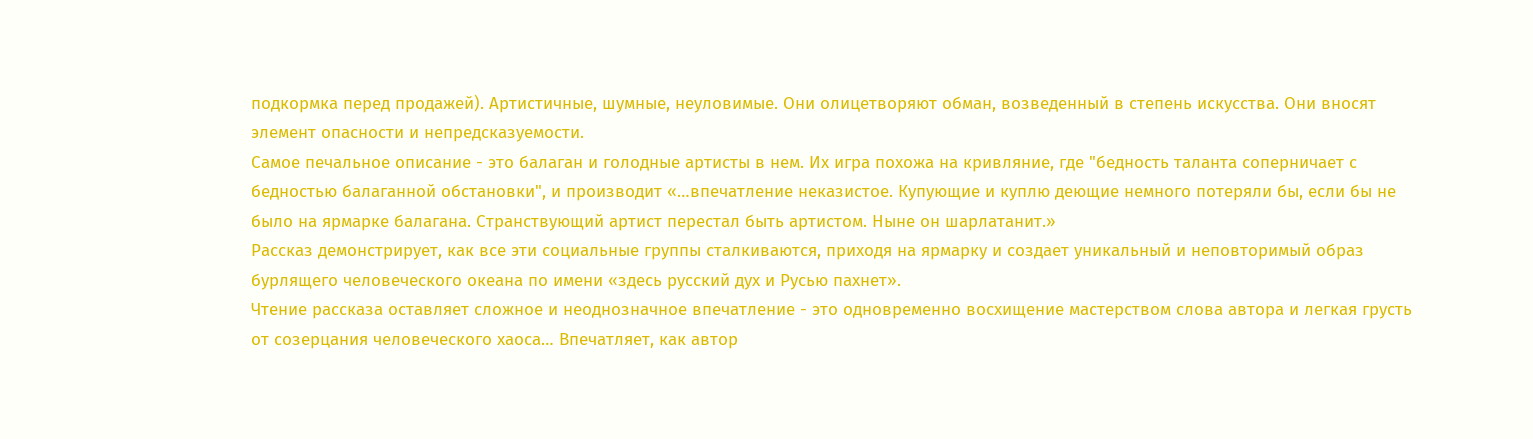подкормка перед продажей). Артистичные, шумные, неуловимые. Они олицетворяют обман, возведенный в степень искусства. Они вносят элемент опасности и непредсказуемости.
Самое печальное описание - это балаган и голодные артисты в нем. Их игра похожа на кривляние, где "бедность таланта соперничает с бедностью балаганной обстановки", и производит «…впечатление неказистое. Купующие и куплю деющие немного потеряли бы, если бы не было на ярмарке балагана. Странствующий артист перестал быть артистом. Ныне он шарлатанит.»
Рассказ демонстрирует, как все эти социальные группы сталкиваются, приходя на ярмарку и создает уникальный и неповторимый образ бурлящего человеческого океана по имени «здесь русский дух и Русью пахнет».
Чтение рассказа оставляет сложное и неоднозначное впечатление - это одновременно восхищение мастерством слова автора и легкая грусть от созерцания человеческого хаоса… Впечатляет, как автор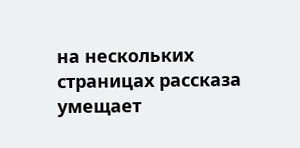на нескольких страницах рассказа умещает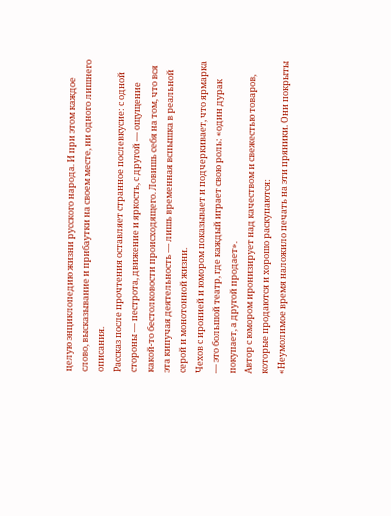целую энциклопедию жизни русского народа. И при этом каждое слово, высказывание и прибаутки на своем месте, ни одного лишнего описания.
Рассказ после прочтения оставляет странное послевкусие: с одной стороны — пестрота, движение и яркость, с другой — ощущение какой-то бестолковости происходящего. Ловишь себя на том, что вся эта кипучая деятельность — лишь временная вспышка в реальной серой и монотонной жизни.
Чехов с иронией и юмором показывает и подчеркивает, что ярмарка — это большой театр, где каждый играет свою роль: «один дурак покупает, а другой продает».
Автор с юмором иронизирует над качеством и свежестью товаров, которые продаются и хорошо раскупаются:
«Неумолимое время наложило печать на эти пряники. Они покрыты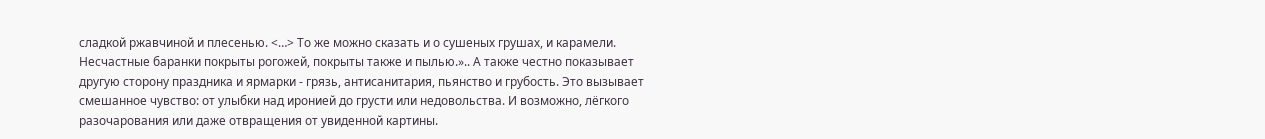сладкой ржавчиной и плесенью. <…> То же можно сказать и о сушеных грушах, и карамели. Несчастные баранки покрыты рогожей, покрыты также и пылью.».. А также честно показывает другую сторону праздника и ярмарки - грязь, антисанитария, пьянство и грубость. Это вызывает смешанное чувство: от улыбки над иронией до грусти или недовольства. И возможно, лёгкого разочарования или даже отвращения от увиденной картины.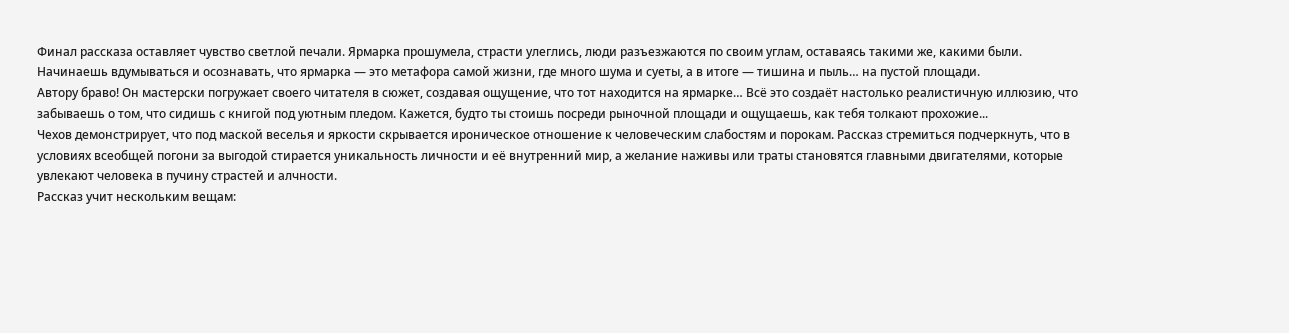Финал рассказа оставляет чувство светлой печали. Ярмарка прошумела, страсти улеглись, люди разъезжаются по своим углам, оставаясь такими же, какими были.
Начинаешь вдумываться и осознавать, что ярмарка — это метафора самой жизни, где много шума и суеты, а в итоге — тишина и пыль… на пустой площади.
Автору браво! Он мастерски погружает своего читателя в сюжет, создавая ощущение, что тот находится на ярмарке… Всё это создаёт настолько реалистичную иллюзию, что забываешь о том, что сидишь с книгой под уютным пледом. Кажется, будто ты стоишь посреди рыночной площади и ощущаешь, как тебя толкают прохожие...
Чехов демонстрирует, что под маской веселья и яркости скрывается ироническое отношение к человеческим слабостям и порокам. Рассказ стремиться подчеркнуть, что в условиях всеобщей погони за выгодой стирается уникальность личности и её внутренний мир, а желание наживы или траты становятся главными двигателями, которые увлекают человека в пучину страстей и алчности.
Рассказ учит нескольким вещам: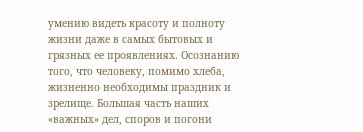умению видеть красоту и полноту жизни даже в самых бытовых и грязных ее проявлениях. Осознанию того, что человеку, помимо хлеба, жизненно необходимы праздник и зрелище. Большая часть наших «важных» дел, споров и погони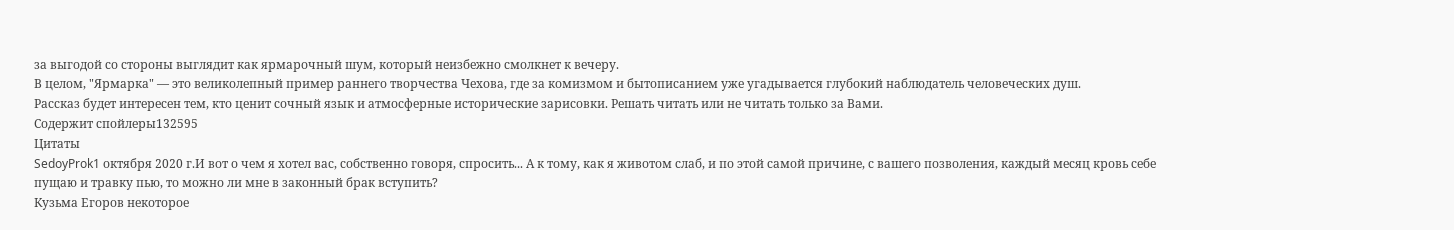за выгодой со стороны выглядит как ярмарочный шум, который неизбежно смолкнет к вечеру.
В целом, "Ярмарка" — это великолепный пример раннего творчества Чехова, где за комизмом и бытописанием уже угадывается глубокий наблюдатель человеческих душ.
Рассказ будет интересен тем, кто ценит сочный язык и атмосферные исторические зарисовки. Решать читать или не читать только за Вами.
Содержит спойлеры132595
Цитаты
SedoyProk1 октября 2020 г.И вот о чем я хотел вас, собственно говоря, спросить... А к тому, как я животом слаб, и по этой самой причине, с вашего позволения, каждый месяц кровь себе пущаю и травку пью, то можно ли мне в законный брак вступить?
Кузьма Егоров некоторое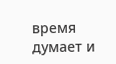время думает и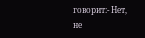говорит:- Нет, не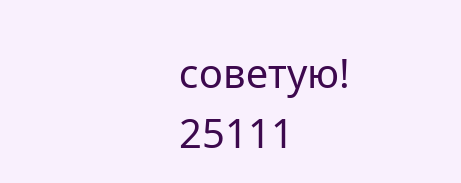советую!
25111